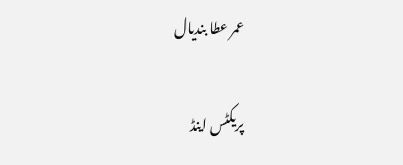عمر عطا بندیال

پریکٹس اینڈ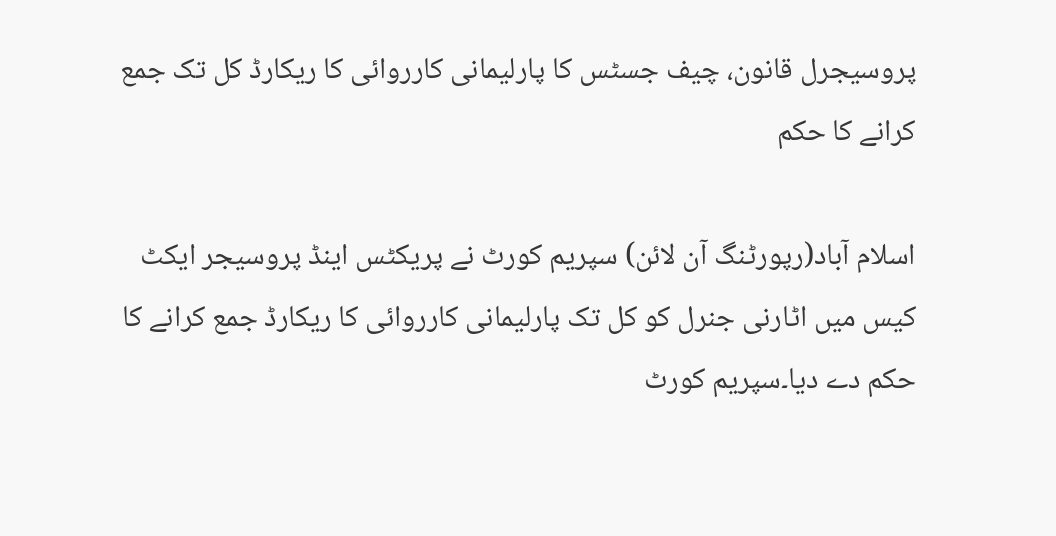پروسیجرل قانون، چیف جسٹس کا پارلیمانی کارروائی کا ریکارڈ کل تک جمع کرانے کا حکم

اسلام آباد(رپورٹنگ آن لائن) سپریم کورٹ نے پریکٹس اینڈ پروسیجر ایکٹ کیس میں اٹارنی جنرل کو کل تک پارلیمانی کارروائی کا ریکارڈ جمع کرانے کا حکم دے دیا۔سپریم کورٹ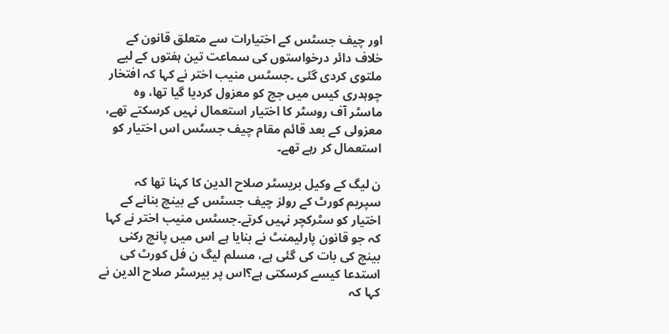اور چیف جسٹس کے اختیارات سے متعلق قانون کے خلاف دائر درخواستوں کی سماعت تین ہفتوں کے لیے ملتوی کردی گئی ۔جسٹس منیب اختر نے کہا کہ افتخار چوہدری کیس میں جج کو معزول کردیا گیا تھا، وہ ماسٹر آف روسٹر کا اختیار استعمال نہیں کرسکتے تھے، معزولی کے بعد قائم مقام چیف جسٹس اس اختیار کو استعمال کر رہے تھے۔

ن لیگ کے وکیل بریسٹر صلاح الدین کا کہنا تھا کہ سپریم کورٹ کے رولز چیف جسٹس کے بینچ بنانے کے اختیار کو سٹرکچر نہیں کرتے۔جسٹس منیب اختر نے کہا کہ جو قانون پارلیمنٹ نے بنایا ہے اس میں پانچ رکنی بینچ کی بات کی گئی ہے، مسلم لیگ ن فل کورٹ کی استدعا کیسے کرسکتی ہے؟اس پر بیرسٹر صلاح الدین نے کہا کہ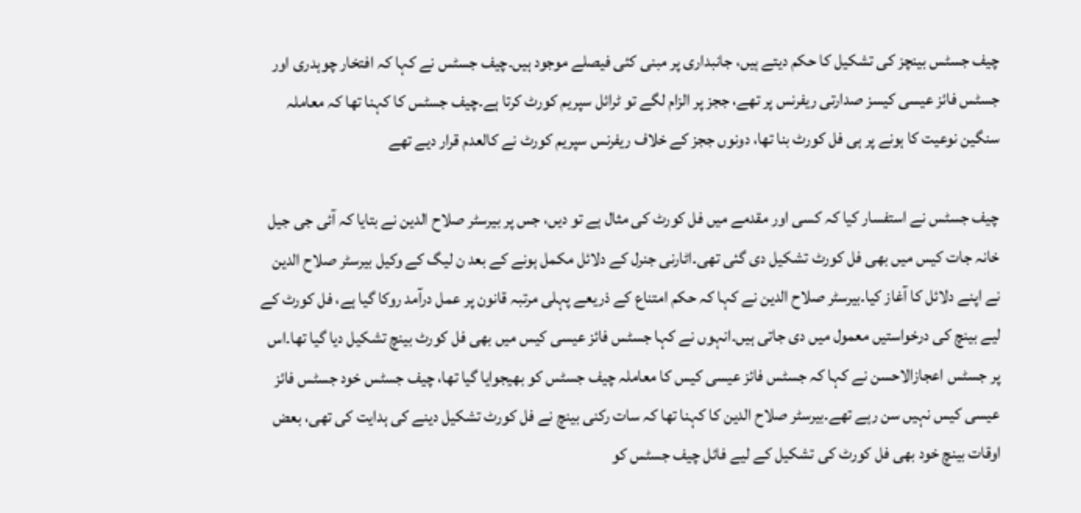چیف جسٹس بینچز کی تشکیل کا حکم دیتے ہیں، جانبداری پر مبنی کئی فیصلے موجود ہیں۔چیف جسٹس نے کہا کہ افتخار چوہدری اور جسٹس فائز عیسی کیسز صدارتی ریفرنس پر تھے، ججز پر الزام لگے تو ٹرائل سپریم کورٹ کرتا ہے۔چیف جسٹس کا کہنا تھا کہ معاملہ سنگین نوعیت کا ہونے پر ہی فل کورٹ بنا تھا، دونوں ججز کے خلاف ریفرنس سپریم کورٹ نے کالعدم قرار دیے تھے

چیف جسٹس نے استفسار کیا کہ کسی اور مقدمے میں فل کورٹ کی مثال ہے تو دیں، جس پر بیرسٹر صلاح الدین نے بتایا کہ آئی جی جیل خانہ جات کیس میں بھی فل کورٹ تشکیل دی گئی تھی۔اٹارنی جنرل کے دلائل مکمل ہونے کے بعد ن لیگ کے وکیل بیرسٹر صلاح الدین نے اپنے دلائل کا آغاز کیا۔بیرسٹر صلاح الدین نے کہا کہ حکم امتناع کے ذریعے پہلی مرتبہ قانون پر عمل درآمد روکا گیا ہے، فل کورٹ کے لیے بینچ کی درخواستیں معمول میں دی جاتی ہیں۔انہوں نے کہا جسٹس فائز عیسی کیس میں بھی فل کورٹ بینچ تشکیل دیا گیا تھا۔اس پر جسٹس اعجازالاحسن نے کہا کہ جسٹس فائز عیسی کیس کا معاملہ چیف جسٹس کو بھیجوایا گیا تھا، چیف جسٹس خود جسٹس فائز عیسی کیس نہیں سن رہے تھے۔بیرسٹر صلاح الدین کا کہنا تھا کہ سات رکنی بینچ نے فل کورٹ تشکیل دینے کی ہدایت کی تھی، بعض اوقات بینچ خود بھی فل کورٹ کی تشکیل کے لیے فائل چیف جسٹس کو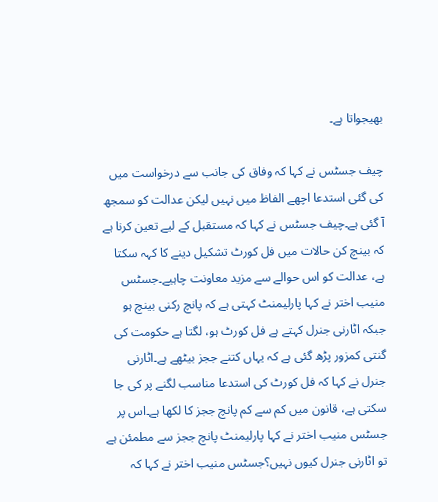بھیجواتا ہے۔

چیف جسٹس نے کہا کہ وفاق کی جانب سے درخواست میں کی گئی استدعا اچھے الفاظ میں نہیں لیکن عدالت کو سمجھ آ گئی ہے۔چیف جسٹس نے کہا کہ مستقبل کے لیے تعین کرنا ہے کہ بینچ کن حالات میں فل کورٹ تشکیل دینے کا کہہ سکتا ہے، عدالت کو اس حوالے سے مزید معاونت چاہیے۔جسٹس منیب اختر نے کہا پارلیمنٹ کہتی ہے کہ پانچ رکنی بینچ ہو جبکہ اٹارنی جنرل کہتے ہے فل کورٹ ہو، لگتا ہے حکومت کی گنتی کمزور پڑھ گئی ہے کہ یہاں کتنے ججز بیٹھے ہے۔اٹارنی جنرل نے کہا کہ فل کورٹ کی استدعا مناسب لگنے پر کی جا سکتی ہے، قانون میں کم سے کم پانچ ججز کا لکھا ہے۔اس پر جسٹس منیب اختر نے کہا پارلیمنٹ پانچ ججز سے مطمئن ہے تو اٹارنی جنرل کیوں نہیں؟جسٹس منیب اختر نے کہا کہ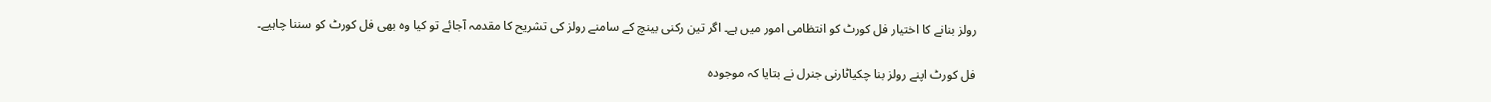رولز بنانے کا اختیار فل کورٹ کو انتظامی امور میں ہے۔ اگر تین رکنی بینچ کے سامنے رولز کی تشریح کا مقدمہ آجائے تو کیا وہ بھی فل کورٹ کو سننا چاہیے۔

فل کورٹ اپنے رولز بنا چکیاٹارنی جنرل نے بتایا کہ موجودہ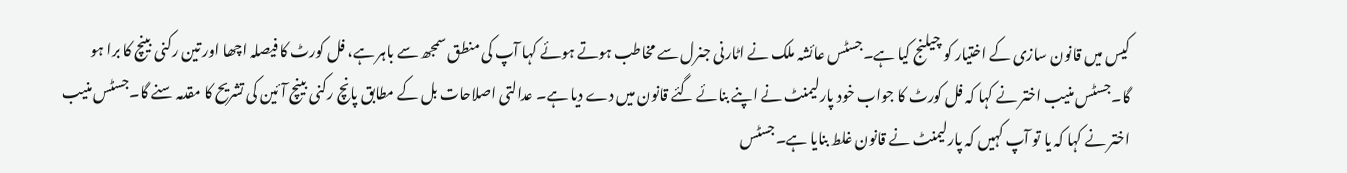کیس میں قانون سازی کے اختیار کو چیلنج کیا ہے۔جسٹس عائشہ ملک نے اٹارنی جنرل سے مخاطب ہوتے ہوئے کہا آپ کی منطق سمجھ سے باہر ہے، فل کورٹ کا فیصلہ اچھا اور تین رکنی بینچ کا برا ہو گا۔جسٹس منیب اختر نے کہا کہ فل کورٹ کا جواب خود پارلیمنٹ نے اپنے بنائے گئے قانون میں دے دیا ہے۔ عدالتی اصلاحات بل کے مطابق پانچ رکنی بینچ آئین کی تشریح کا مقدمہ سنے گا۔جسٹس منیب اختر نے کہا کہ یا تو آپ کہیں کہ پارلیمنٹ نے قانون غلط بنایا ہے۔جسٹس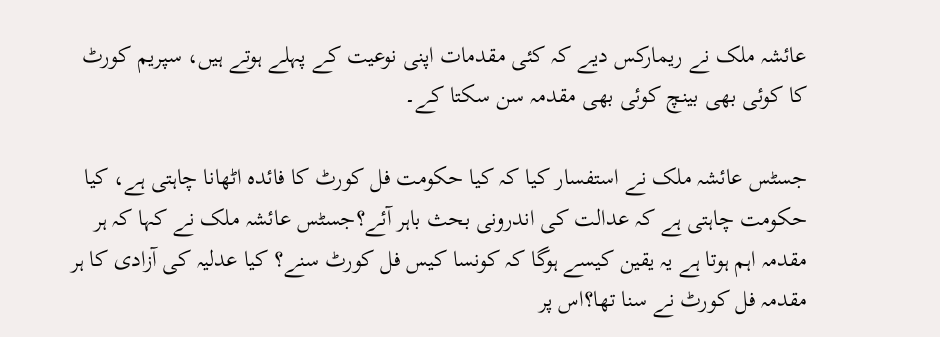عائشہ ملک نے ریمارکس دیے کہ کئی مقدمات اپنی نوعیت کے پہلے ہوتے ہیں، سپریم کورٹ کا کوئی بھی بینچ کوئی بھی مقدمہ سن سکتا کے۔

جسٹس عائشہ ملک نے استفسار کیا کہ کیا حکومت فل کورٹ کا فائدہ اٹھانا چاہتی ہے، کیا حکومت چاہتی ہے کہ عدالت کی اندرونی بحث باہر آئے؟جسٹس عائشہ ملک نے کہا کہ ہر مقدمہ اہم ہوتا ہے یہ یقین کیسے ہوگا کہ کونسا کیس فل کورٹ سنے؟ کیا عدلیہ کی آزادی کا ہر مقدمہ فل کورٹ نے سنا تھا؟اس پر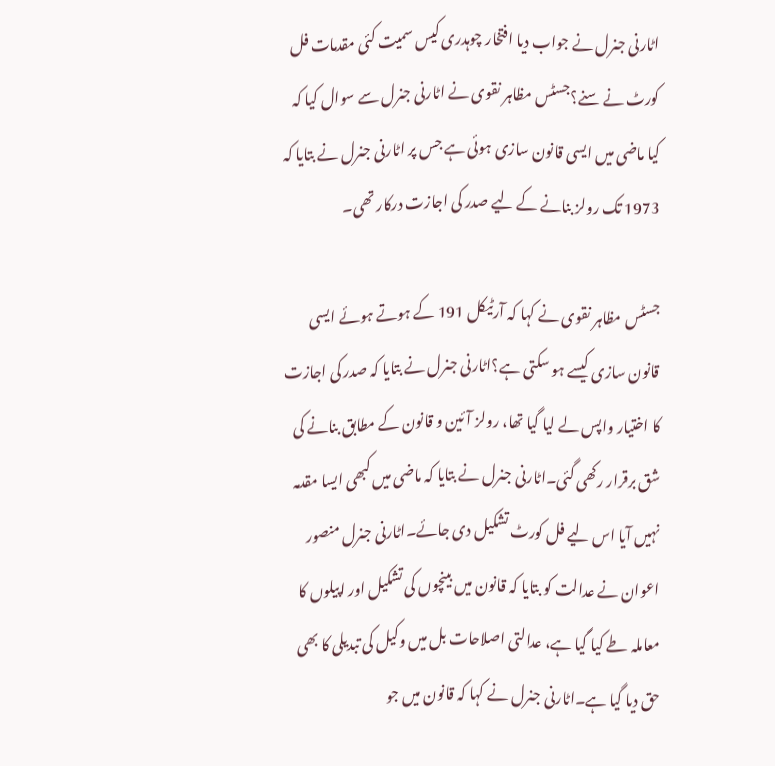اٹارنی جنرل نے جواب دیا افتخار چوہدری کیس سمیت کئی مقدمات فل کورٹ نے سنے؟جسٹس مظاہر نقوی نے اٹارنی جنرل سے سوال کیا کہ کیا ماضی میں ایسی قانون سازی ہوئی ہے جس پر اٹارنی جنرل نے بتایا کہ 1973 تک رولز بنانے کے لیے صدر کی اجازت درکار تھی۔

جسٹس مظاہر نقوی نے کہا کہ آرٹیکل 191 کے ہوتے ہوئے ایسی قانون سازی کیسے ہو سکتی ہے؟اٹارنی جنرل نے بتایا کہ صدر کی اجازت کا اختیار واپس لے لیا گیا تھا، رولز آئین و قانون کے مطابق بنانے کی شق برقرار رکھی گئی۔اٹارنی جنرل نے بتایا کہ ماضی میں کبھی ایسا مقدمہ نہیں آیا اس لیے فل کورٹ تشکیل دی جائے۔اٹارنی جنرل منصور اعوان نے عدالت کو بتایا کہ قانون میں بینچوں کی تشکیل اور اپیلوں کا معاملہ طے کیا گیا ہے، عدالتی اصلاحات بل میں وکیل کی تبدیلی کا بھی حق دیا گیا ہے۔اٹارنی جنرل نے کہا کہ قانون میں جو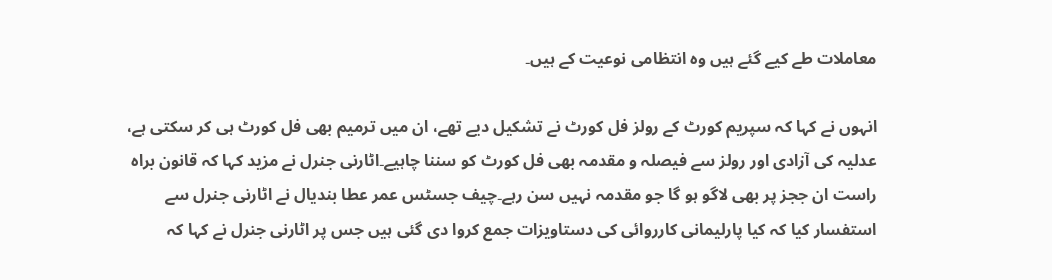معاملات طے کیے گئے ہیں وہ انتظامی نوعیت کے ہیں۔

انہوں نے کہا کہ سپریم کورٹ کے رولز فل کورٹ نے تشکیل دیے تھے، ان میں ترمیم بھی فل کورٹ ہی کر سکتی ہے، عدلیہ کی آزادی اور رولز سے فیصلہ و مقدمہ بھی فل کورٹ کو سننا چاہیے۔اٹارنی جنرل نے مزید کہا کہ قانون براہ راست ان ججز پر بھی لاگو ہو گا جو مقدمہ نہیں سن رہے۔چیف جسٹس عمر عطا بندیال نے اٹارنی جنرل سے استفسار کیا کہ کیا پارلیمانی کارروائی کی دستاویزات جمع کروا دی گئی ہیں جس پر اٹارنی جنرل نے کہا کہ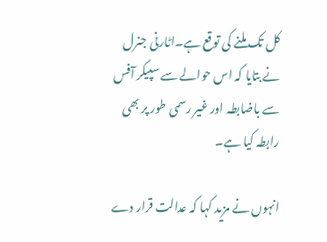کل تک ملنے کی توقع ہے۔اٹارنی جنرل نے بتایا کہ اس حوالے سے سپیکر آفس سے باضابطہ اور غیر رسمی طور پر بھی رابطہ کیا ہے۔

انہوں نے مزید کہا کہ عدالت قرار دے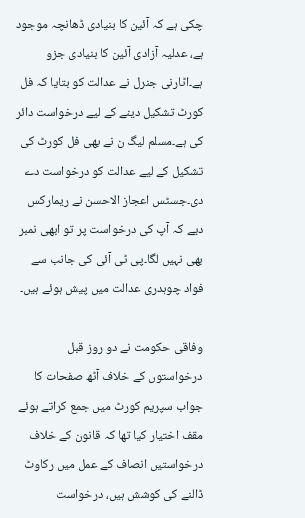چکی ہے کہ آئین کا بنیادی ڈھانچہ موجود ہے، عدلیہ آزادی آئین کا بنیادی جزو ہے۔اٹارنی جنرل نے عدالت کو بتایا کہ فل کورٹ تشکیل دینے کے لیے درخواست دائر کی ہے۔مسلم لیگ ن نے بھی فل کورٹ کی تشکیل کے لیے عدالت کو درخواست دے دی۔جسٹس اعجاز الاحسن نے ریمارکس دیے کہ آپ کی درخواست پر تو ابھی نمبر بھی نہیں لگا۔پی ٹی آئی کی جانب سے فواد چوہدری عدالت میں پیش ہوئے ہیں۔

وفاقی حکومت نے دو روز قبل درخواستوں کے خلاف آٹھ صفحات کا جواب سپریم کورٹ میں جمع کراتے ہوئے مقف اختیار کیا تھا کہ قانون کے خلاف درخواستیں انصاف کے عمل میں رکاوٹ ڈالنے کی کوشش ہیں، درخواست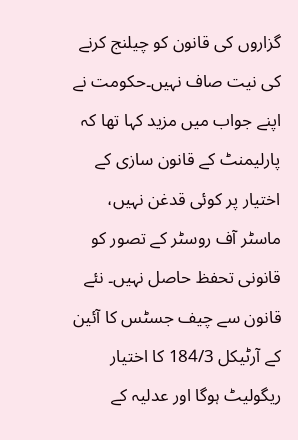گزاروں کی قانون کو چیلنج کرنے کی نیت صاف نہیں۔حکومت نے اپنے جواب میں مزید کہا تھا کہ پارلیمنٹ کے قانون سازی کے اختیار پر کوئی قدغن نہیں، ماسٹر آف روسٹر کے تصور کو قانونی تحفظ حاصل نہیں۔ نئے قانون سے چیف جسٹس کا آئین کے آرٹیکل 184/3 کا اختیار ریگولیٹ ہوگا اور عدلیہ کے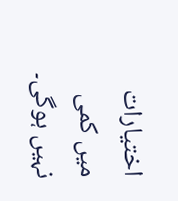اختیارات میں کمی نہیں ہوگی۔